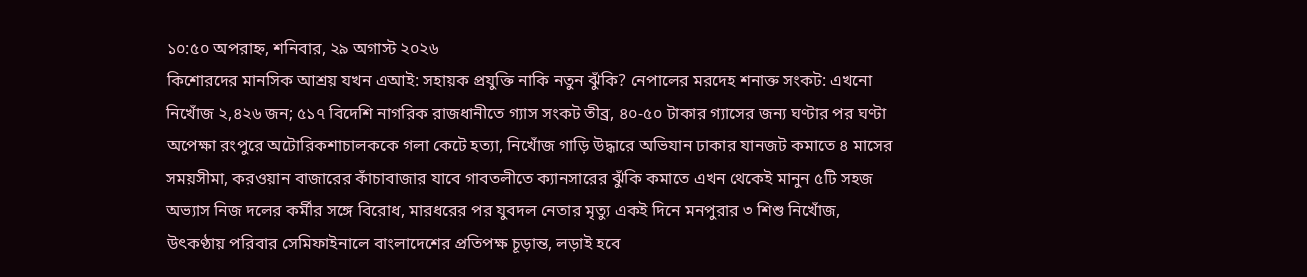১০:৫০ অপরাহ্ন, শনিবার, ২৯ অগাস্ট ২০২৬
কিশোরদের মানসিক আশ্রয় যখন এআই: সহায়ক প্রযুক্তি নাকি নতুন ঝুঁকি? নেপালের মরদেহ শনাক্ত সংকট: এখনো নিখোঁজ ২,৪২৬ জন; ৫১৭ বিদেশি নাগরিক রাজধানীতে গ্যাস সংকট তীব্র, ৪০-৫০ টাকার গ্যাসের জন্য ঘণ্টার পর ঘণ্টা অপেক্ষা রংপুরে অটোরিকশাচালককে গলা কেটে হত্যা, নিখোঁজ গাড়ি উদ্ধারে অভিযান ঢাকার যানজট কমাতে ৪ মাসের সময়সীমা, করওয়ান বাজারের কাঁচাবাজার যাবে গাবতলীতে ক্যানসারের ঝুঁকি কমাতে এখন থেকেই মানুন ৫টি সহজ অভ্যাস নিজ দলের কর্মীর সঙ্গে বিরোধ, মারধরের পর যুবদল নেতার মৃত্যু একই দিনে মনপুরার ৩ শিশু নিখোঁজ, উৎকণ্ঠায় পরিবার সেমিফাইনালে বাংলাদেশের প্রতিপক্ষ চূড়ান্ত, লড়াই হবে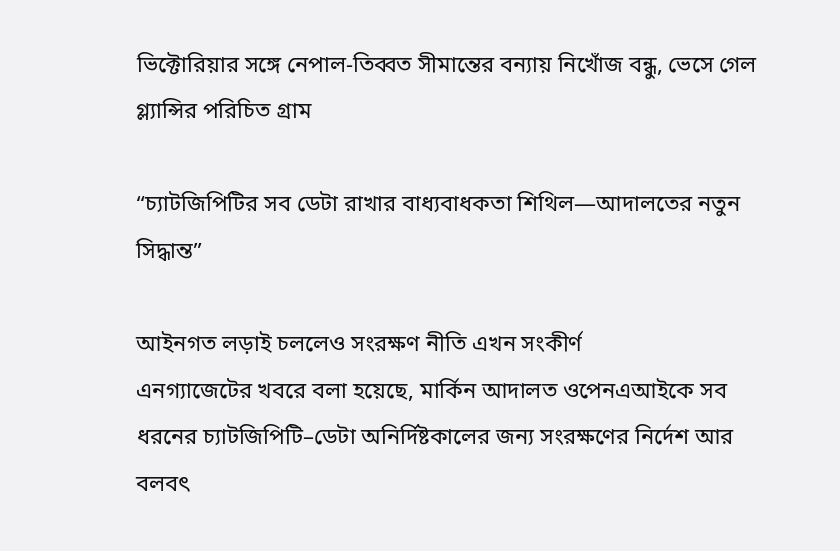ভিক্টোরিয়ার সঙ্গে নেপাল-তিব্বত সীমান্তের বন্যায় নিখোঁজ বন্ধু, ভেসে গেল গ্ল্যান্সির পরিচিত গ্রাম

“চ্যাটজিপিটির সব ডেটা রাখার বাধ্যবাধকতা শিথিল—আদালতের নতুন সিদ্ধান্ত”

আইনগত লড়াই চললেও সংরক্ষণ নীতি এখন সংকীর্ণ
এনগ্যাজেটের খবরে বলা হয়েছে, মার্কিন আদালত ওপেনএআইকে সব ধরনের চ্যাটজিপিটি–ডেটা অনির্দিষ্টকালের জন্য সংরক্ষণের নির্দেশ আর বলবৎ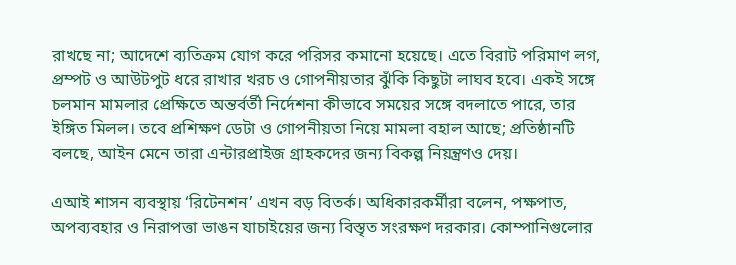রাখছে না; আদেশে ব্যতিক্রম যোগ করে পরিসর কমানো হয়েছে। এতে বিরাট পরিমাণ লগ, প্রম্পট ও আউটপুট ধরে রাখার খরচ ও গোপনীয়তার ঝুঁকি কিছুটা লাঘব হবে। একই সঙ্গে চলমান মামলার প্রেক্ষিতে অন্তর্বর্তী নির্দেশনা কীভাবে সময়ের সঙ্গে বদলাতে পারে, তার ইঙ্গিত মিলল। তবে প্রশিক্ষণ ডেটা ও গোপনীয়তা নিয়ে মামলা বহাল আছে; প্রতিষ্ঠানটি বলছে, আইন মেনে তারা এন্টারপ্রাইজ গ্রাহকদের জন্য বিকল্প নিয়ন্ত্রণও দেয়।

এআই শাসন ব্যবস্থায় ‘রিটেনশন’ এখন বড় বিতর্ক। অধিকারকর্মীরা বলেন, পক্ষপাত, অপব্যবহার ও নিরাপত্তা ভাঙন যাচাইয়ের জন্য বিস্তৃত সংরক্ষণ দরকার। কোম্পানিগুলোর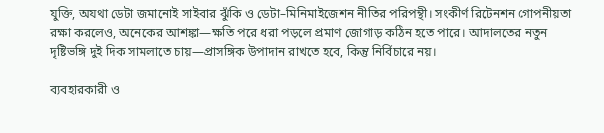যুক্তি, অযথা ডেটা জমানোই সাইবার ঝুঁকি ও ডেটা–মিনিমাইজেশন নীতির পরিপন্থী। সংকীর্ণ রিটেনশন গোপনীয়তা রক্ষা করলেও, অনেকের আশঙ্কা—ক্ষতি পরে ধরা পড়লে প্রমাণ জোগাড় কঠিন হতে পারে। আদালতের নতুন দৃষ্টিভঙ্গি দুই দিক সামলাতে চায়—প্রাসঙ্গিক উপাদান রাখতে হবে, কিন্তু নির্বিচারে নয়।

ব্যবহারকারী ও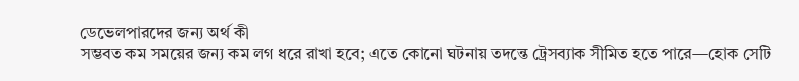ডেভেলপারদের জন্য অর্থ কী
সম্ভবত কম সময়ের জন্য কম লগ ধরে রাখা হবে; এতে কোনো ঘটনায় তদন্তে ট্রেসব্যাক সীমিত হতে পারে—হোক সেটি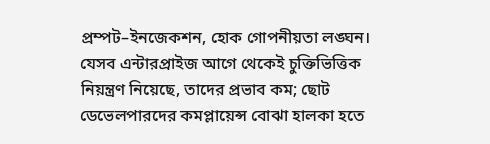প্রম্পট–ইনজেকশন, হোক গোপনীয়তা লঙ্ঘন। যেসব এন্টারপ্রাইজ আগে থেকেই চুক্তিভিত্তিক নিয়ন্ত্রণ নিয়েছে, তাদের প্রভাব কম; ছোট ডেভেলপারদের কমপ্লায়েন্স বোঝা হালকা হতে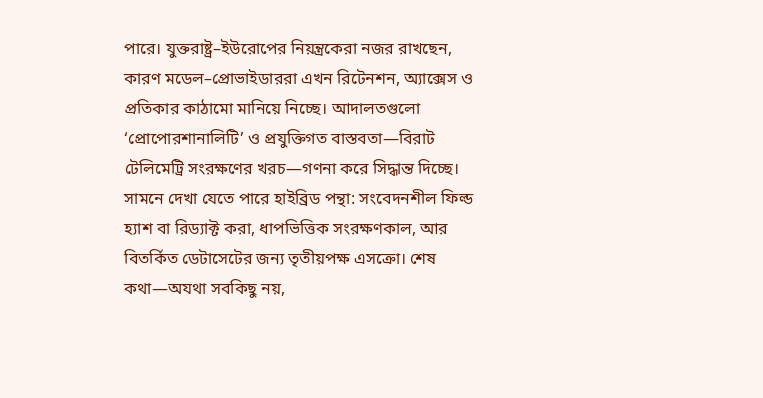পারে। যুক্তরাষ্ট্র–ইউরোপের নিয়ন্ত্রকেরা নজর রাখছেন, কারণ মডেল–প্রোভাইডাররা এখন রিটেনশন, অ্যাক্সেস ও প্রতিকার কাঠামো মানিয়ে নিচ্ছে। আদালতগুলো ‘প্রোপোরশানালিটি’ ও প্রযুক্তিগত বাস্তবতা—বিরাট টেলিমেট্রি সংরক্ষণের খরচ—গণনা করে সিদ্ধান্ত দিচ্ছে। সামনে দেখা যেতে পারে হাইব্রিড পন্থা: সংবেদনশীল ফিল্ড হ্যাশ বা রিড্যাক্ট করা, ধাপভিত্তিক সংরক্ষণকাল, আর বিতর্কিত ডেটাসেটের জন্য তৃতীয়পক্ষ এসক্রো। শেষ কথা—অযথা সবকিছু নয়,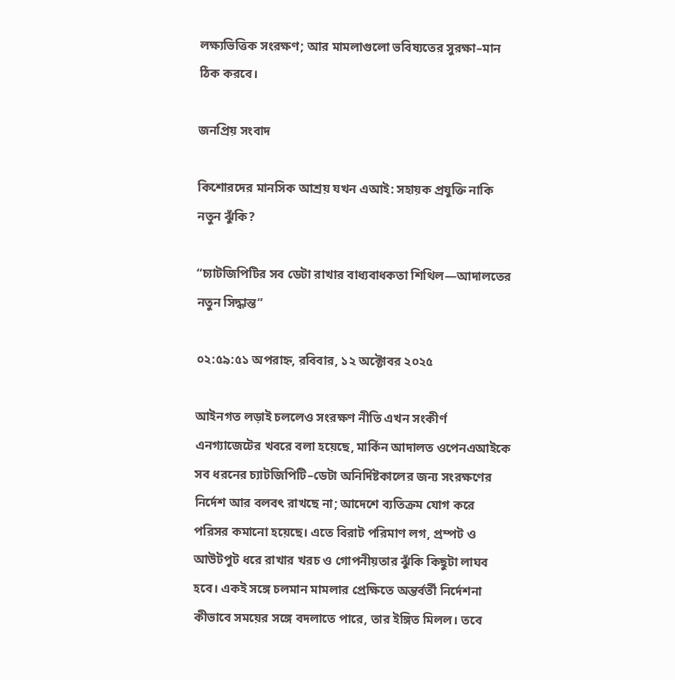লক্ষ্যভিত্তিক সংরক্ষণ; আর মামলাগুলো ভবিষ্যতের সুরক্ষা–মান ঠিক করবে।

জনপ্রিয় সংবাদ

কিশোরদের মানসিক আশ্রয় যখন এআই: সহায়ক প্রযুক্তি নাকি নতুন ঝুঁকি?

“চ্যাটজিপিটির সব ডেটা রাখার বাধ্যবাধকতা শিথিল—আদালতের নতুন সিদ্ধান্ত”

০২:৫৯:৫১ অপরাহ্ন, রবিবার, ১২ অক্টোবর ২০২৫

আইনগত লড়াই চললেও সংরক্ষণ নীতি এখন সংকীর্ণ
এনগ্যাজেটের খবরে বলা হয়েছে, মার্কিন আদালত ওপেনএআইকে সব ধরনের চ্যাটজিপিটি–ডেটা অনির্দিষ্টকালের জন্য সংরক্ষণের নির্দেশ আর বলবৎ রাখছে না; আদেশে ব্যতিক্রম যোগ করে পরিসর কমানো হয়েছে। এতে বিরাট পরিমাণ লগ, প্রম্পট ও আউটপুট ধরে রাখার খরচ ও গোপনীয়তার ঝুঁকি কিছুটা লাঘব হবে। একই সঙ্গে চলমান মামলার প্রেক্ষিতে অন্তর্বর্তী নির্দেশনা কীভাবে সময়ের সঙ্গে বদলাতে পারে, তার ইঙ্গিত মিলল। তবে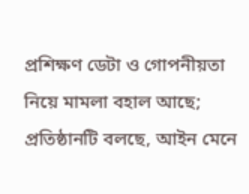প্রশিক্ষণ ডেটা ও গোপনীয়তা নিয়ে মামলা বহাল আছে; প্রতিষ্ঠানটি বলছে, আইন মেনে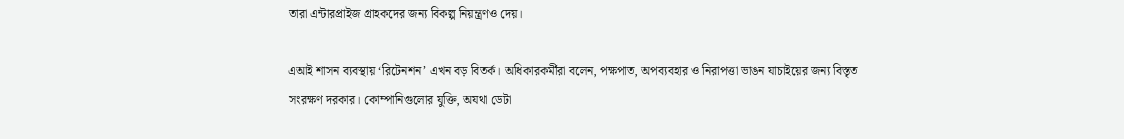তারা এন্টারপ্রাইজ গ্রাহকদের জন্য বিকল্প নিয়ন্ত্রণও দেয়।

এআই শাসন ব্যবস্থায় ‘রিটেনশন’ এখন বড় বিতর্ক। অধিকারকর্মীরা বলেন, পক্ষপাত, অপব্যবহার ও নিরাপত্তা ভাঙন যাচাইয়ের জন্য বিস্তৃত সংরক্ষণ দরকার। কোম্পানিগুলোর যুক্তি, অযথা ডেটা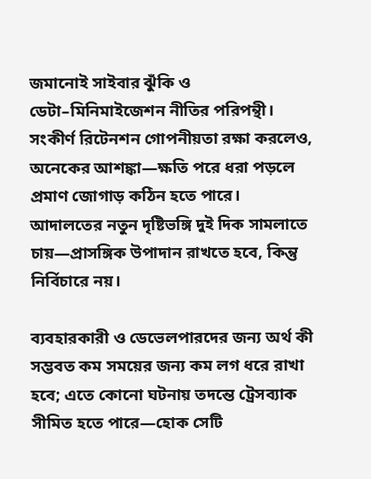জমানোই সাইবার ঝুঁকি ও ডেটা–মিনিমাইজেশন নীতির পরিপন্থী। সংকীর্ণ রিটেনশন গোপনীয়তা রক্ষা করলেও, অনেকের আশঙ্কা—ক্ষতি পরে ধরা পড়লে প্রমাণ জোগাড় কঠিন হতে পারে। আদালতের নতুন দৃষ্টিভঙ্গি দুই দিক সামলাতে চায়—প্রাসঙ্গিক উপাদান রাখতে হবে, কিন্তু নির্বিচারে নয়।

ব্যবহারকারী ও ডেভেলপারদের জন্য অর্থ কী
সম্ভবত কম সময়ের জন্য কম লগ ধরে রাখা হবে; এতে কোনো ঘটনায় তদন্তে ট্রেসব্যাক সীমিত হতে পারে—হোক সেটি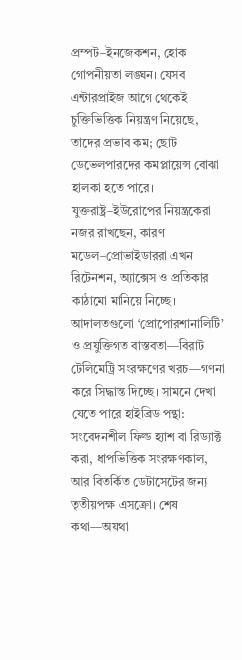প্রম্পট–ইনজেকশন, হোক গোপনীয়তা লঙ্ঘন। যেসব এন্টারপ্রাইজ আগে থেকেই চুক্তিভিত্তিক নিয়ন্ত্রণ নিয়েছে, তাদের প্রভাব কম; ছোট ডেভেলপারদের কমপ্লায়েন্স বোঝা হালকা হতে পারে। যুক্তরাষ্ট্র–ইউরোপের নিয়ন্ত্রকেরা নজর রাখছেন, কারণ মডেল–প্রোভাইডাররা এখন রিটেনশন, অ্যাক্সেস ও প্রতিকার কাঠামো মানিয়ে নিচ্ছে। আদালতগুলো ‘প্রোপোরশানালিটি’ ও প্রযুক্তিগত বাস্তবতা—বিরাট টেলিমেট্রি সংরক্ষণের খরচ—গণনা করে সিদ্ধান্ত দিচ্ছে। সামনে দেখা যেতে পারে হাইব্রিড পন্থা: সংবেদনশীল ফিল্ড হ্যাশ বা রিড্যাক্ট করা, ধাপভিত্তিক সংরক্ষণকাল, আর বিতর্কিত ডেটাসেটের জন্য তৃতীয়পক্ষ এসক্রো। শেষ কথা—অযথা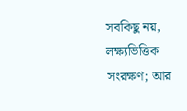সবকিছু নয়, লক্ষ্যভিত্তিক সংরক্ষণ; আর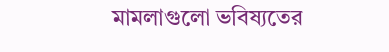মামলাগুলো ভবিষ্যতের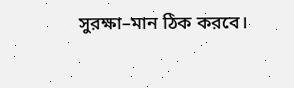সুরক্ষা–মান ঠিক করবে।